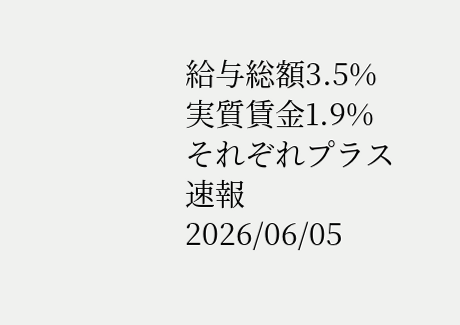給与総額3.5% 実質賃金1.9% それぞれプラス 速報 2026/06/05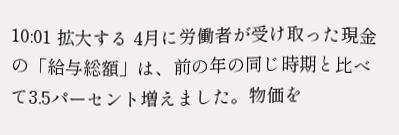10:01 拡大する 4月に労働者が受け取った現金の「給与総額」は、前の年の同じ時期と比べて3.5パーセント増えました。物価を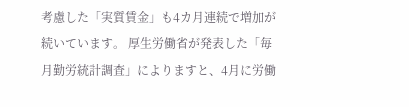考慮した「実質賃金」も4カ月連続で増加が続いています。 厚生労働省が発表した「毎月勤労統計調査」によりますと、4月に労働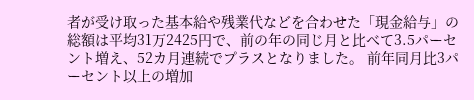者が受け取った基本給や残業代などを合わせた「現金給与」の総額は平均31万2425円で、前の年の同じ月と比べて3.5パーセント増え、52カ月連続でプラスとなりました。 前年同月比3パーセント以上の増加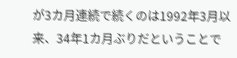が3カ月連続で続くのは1992年3月以来、34年1カ月ぶりだということで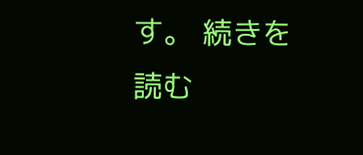す。 続きを読む